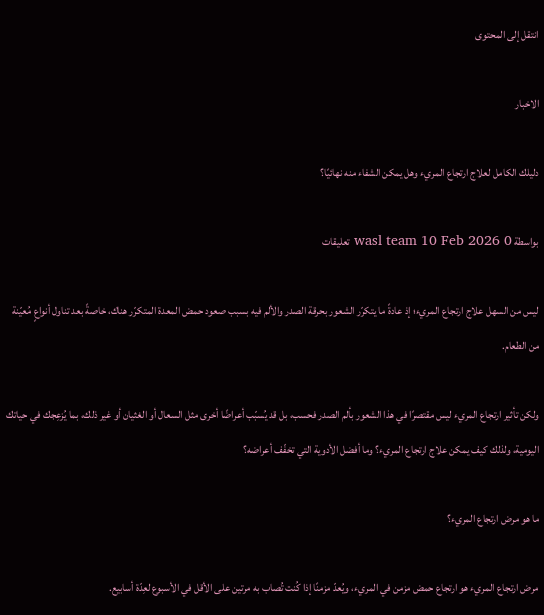انتقل إلى المحتوى

الاخبار

دليلك الكامل لعلاج ارتجاع المريء وهل يمكن الشفاء منه نهائيًا؟

بواسطة wasl team 10 Feb 2026 0 تعليقات

ليس من السهل علاج ارتجاع المريء؛ إذ عادةً ما يتكرّر الشعور بحرقة الصدر والألم فيه بسبب صعود حمض المعدة المتكرّر هناك، خاصةً بعد تناول أنواعٍ مُعيّنة من الطعام.

ولكن تأثير ارتجاع المريء ليس مقتصرًا في هذا الشعور بألم الصدر فحسب، بل قد يُسبّب أعراضًا أخرى مثل السعال أو الغثيان أو غير ذلك، بما يُزعِجك في حياتك اليومية، ولذلك كيف يمكن علاج ارتجاع المريء؟ وما أفضل الأدوية التي تخفّف أعراضه؟

ما هو مرض ارتجاع المريء؟

مرض ارتجاع المريء هو ارتجاع حمض مزمن في المريء، ويُعدّ مزمنًا إذا كُنت تُصاب به مرتين على الأقل في الأسبوع لعِدّة أسابيع.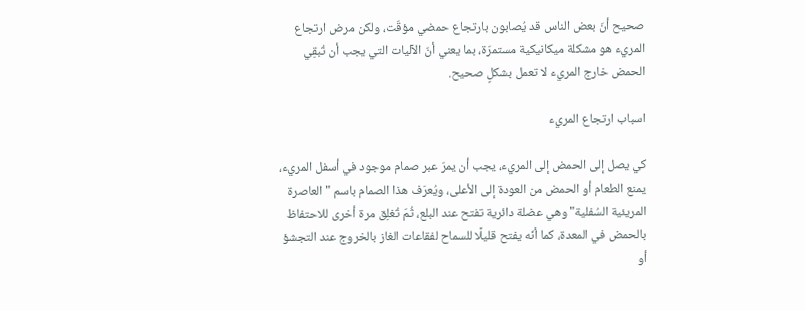صحيح أنّ بعض الناس قد يُصابون بارتجاع حمضي مؤقّت، ولكن مرض ارتجاع المريء هو مشكلة ميكانيكية مستمرّة، بما يعني أنّ الآليات التي يجب أن تُبقِي الحمض خارج المريء لا تعمل بشكلٍ صحيح.

اسباب ارتجاع المريء

كي يصل إلى الحمض إلى المريء، يجب أن يمرّ عبر صمام موجود في أسفل المريء، يمنع الطعام أو الحمض من العودة إلى الأعلى، ويُعرَف هذا الصمام باسم "العاصرة المريئية السُفلية" وهي عضلة دائرية تفتح عند البلع، ثُمّ تُغلِق مرة أخرى للاحتفاظ بالحمض في المعدة، كما أنّه يفتح قليلًا للسماح لفقاعات الغاز بالخروج عند التجشؤ أو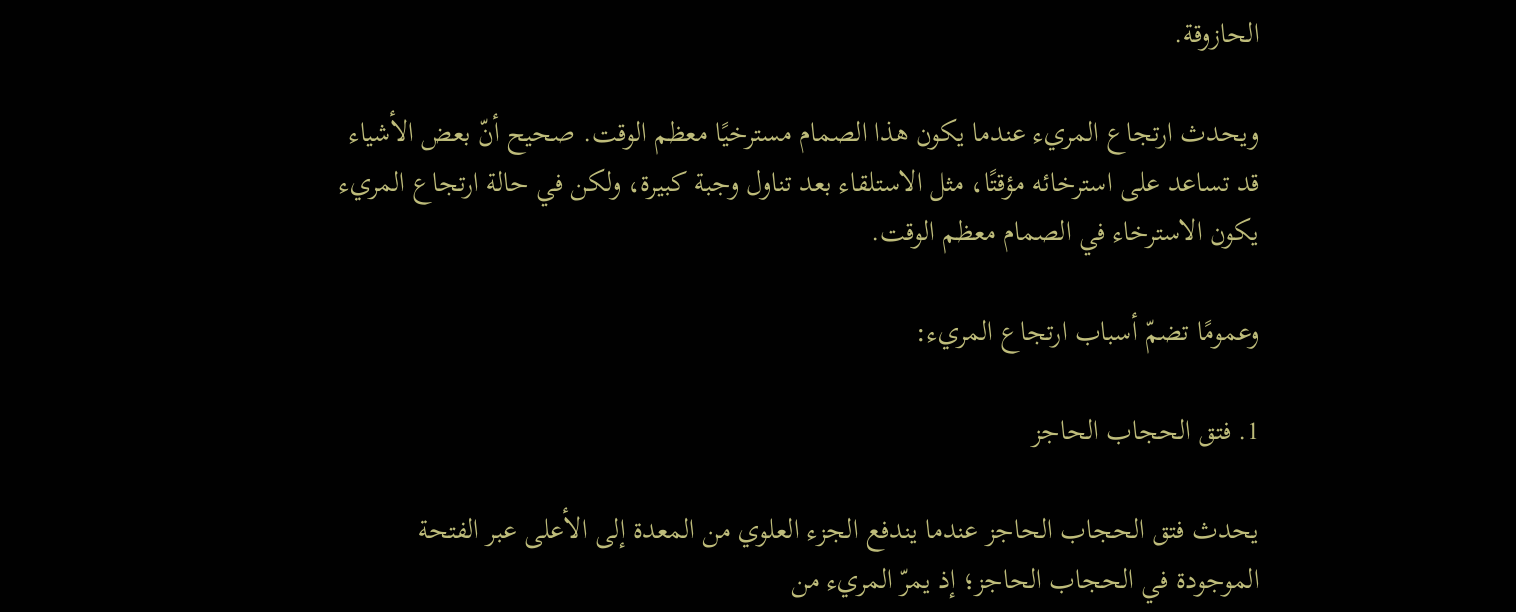الحازوقة.

ويحدث ارتجاع المريء عندما يكون هذا الصمام مسترخيًا معظم الوقت. صحيح أنّ بعض الأشياء قد تساعد على استرخائه مؤقتًا، مثل الاستلقاء بعد تناول وجبة كبيرة، ولكن في حالة ارتجاع المريء يكون الاسترخاء في الصمام معظم الوقت.

وعمومًا تضمّ أسباب ارتجاع المريء:

1. فتق الحجاب الحاجز

يحدث فتق الحجاب الحاجز عندما يندفع الجزء العلوي من المعدة إلى الأعلى عبر الفتحة الموجودة في الحجاب الحاجز؛ إذ يمرّ المريء من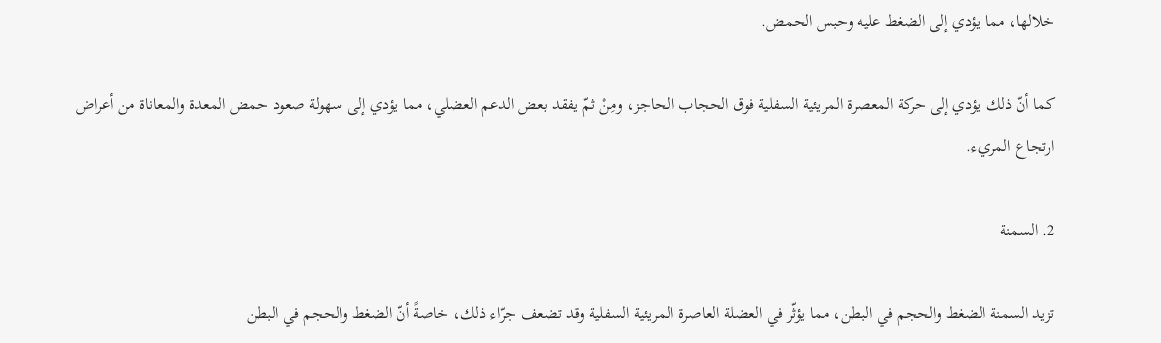خلالها، مما يؤدي إلى الضغط عليه وحبس الحمض.

كما أنّ ذلك يؤدي إلى حركة المعصرة المريئية السفلية فوق الحجاب الحاجز، ومِنْ ثمّ يفقد بعض الدعم العضلي، مما يؤدي إلى سهولة صعود حمض المعدة والمعاناة من أعراض ارتجاع المريء.

2. السمنة

تزيد السمنة الضغط والحجم في البطن، مما يؤثّر في العضلة العاصرة المريئية السفلية وقد تضعف جرّاء ذلك، خاصةً أنّ الضغط والحجم في البطن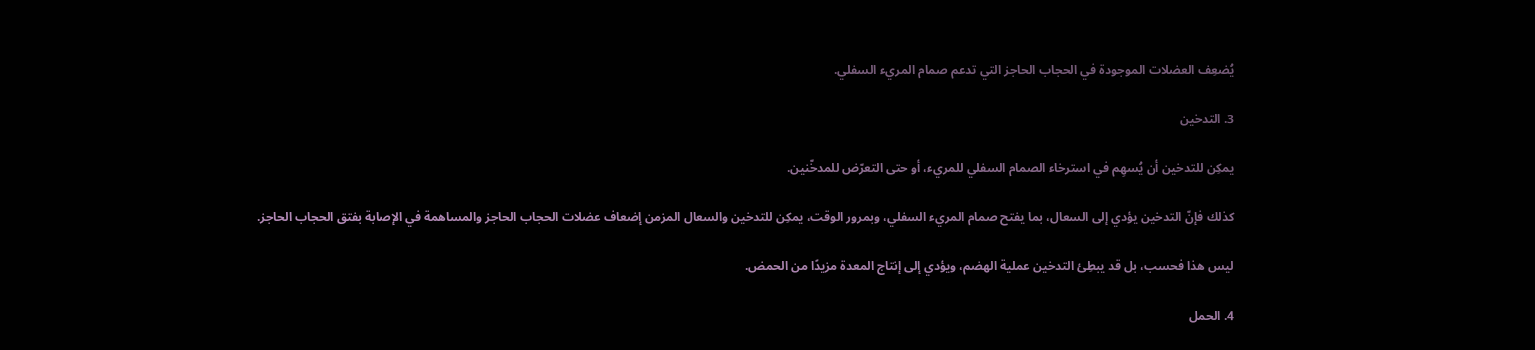يُضعِف العضلات الموجودة في الحجاب الحاجز التي تدعم صمام المريء السفلي.

3. التدخين

يمكِن للتدخين أن يُسهِم في استرخاء الصمام السفلي للمريء، أو حتى التعرّض للمدخّنين.

كذلك فإنّ التدخين يؤدي إلى السعال، بما يفتح صمام المريء السفلي، وبمرور الوقت، يمكِن للتدخين والسعال المزمن إضعاف عضلات الحجاب الحاجز والمساهمة في الإصابة بفتق الحجاب الحاجز.

ليس هذا فحسب، بل قد يبطِئ التدخين عملية الهضم، ويؤدي إلى إنتاج المعدة مزيدًا من الحمض.

4. الحمل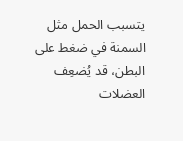يتسبب الحمل مثل السمنة في ضغط على البطن، قد يُضعِف العضلات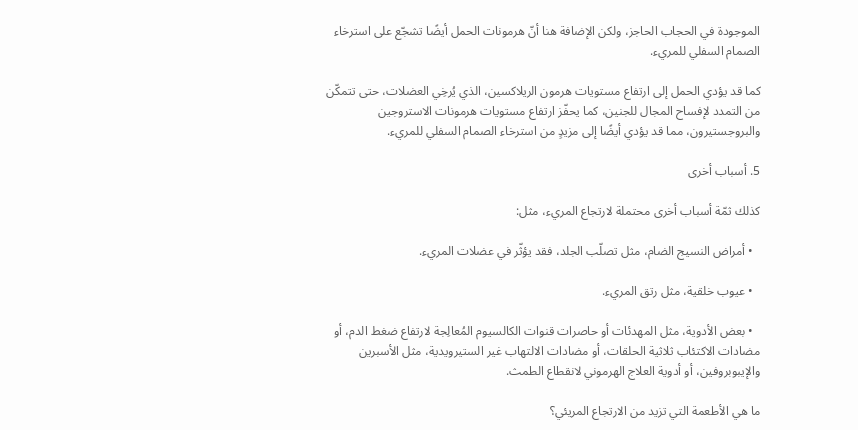الموجودة في الحجاب الحاجز، ولكن الإضافة هنا أنّ هرمونات الحمل أيضًا تشجّع على استرخاء الصمام السفلي للمريء.

كما قد يؤدي الحمل إلى ارتفاع مستويات هرمون الريلاكسين، الذي يُرخِي العضلات، حتى تتمكّن من التمدد لإفساح المجال للجنين، كما يحفّز ارتفاع مستويات هرمونات الاستروجين والبروجستيرون، مما قد يؤدي أيضًا إلى مزيدٍ من استرخاء الصمام السفلي للمريء.

5. أسباب أخرى

كذلك ثمّة أسباب أخرى محتملة لارتجاع المريء، مثل:

  • أمراض النسيج الضام، مثل تصلّب الجلد، فقد يؤثّر في عضلات المريء.

  • عيوب خلقية، مثل رتق المريء.

  • بعض الأدوية، مثل المهدئات أو حاصرات قنوات الكالسيوم المُعالِجة لارتفاع ضغط الدم، أو مضادات الاكتئاب ثلاثية الحلقات، أو مضادات الالتهاب غير الستيرويدية، مثل الأسبرين والإيبوبروفين، أو أدوية العلاج الهرموني لانقطاع الطمث.

ما هي الأطعمة التي تزيد من الارتجاع المريئي؟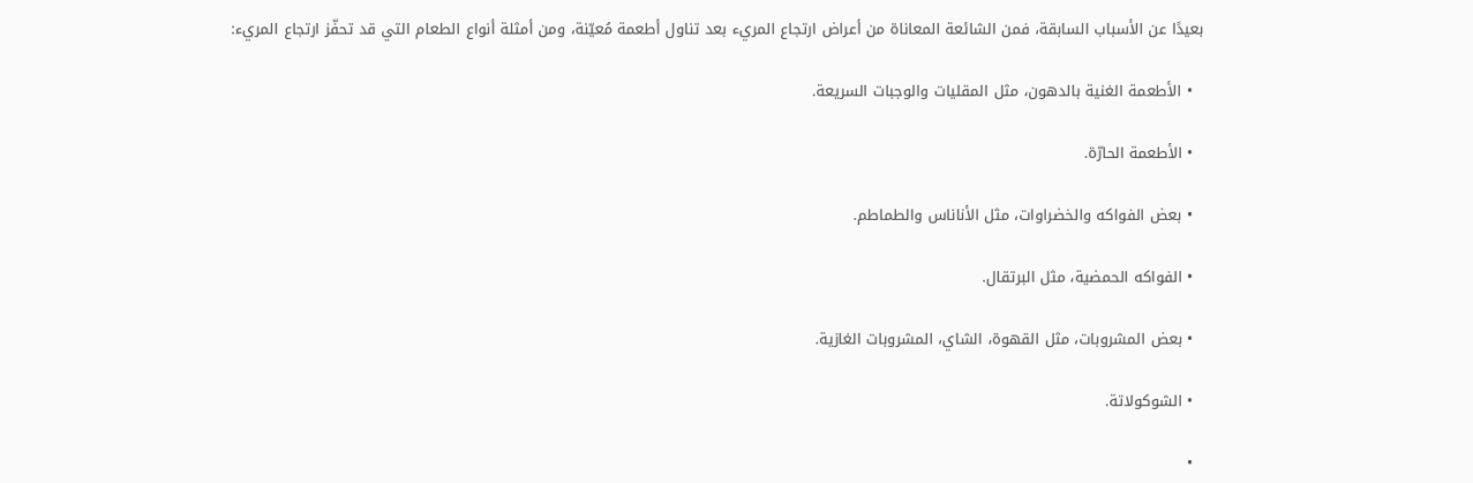بعيدًا عن الأسباب السابقة، فمن الشائعة المعاناة من أعراض ارتجاع المريء بعد تناول أطعمة مُعيّنة، ومن أمثلة أنواع الطعام التي قد تحفّز ارتجاع المريء:

  • الأطعمة الغنية بالدهون، مثل المقليات والوجبات السريعة.

  • الأطعمة الحارّة.

  • بعض الفواكه والخضراوات، مثل الأناناس والطماطم.

  • الفواكه الحمضية، مثل البرتقال.

  • بعض المشروبات، مثل القهوة، الشاي، المشروبات الغازية.

  • الشوكولاتة.

  •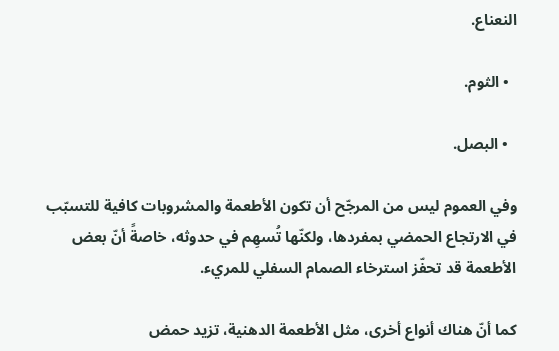النعناع.

  • الثوم.

  • البصل.

وفي العموم ليس من المرجّح أن تكون الأطعمة والمشروبات كافية للتسبّب في الارتجاع الحمضي بمفردها، ولكنّها تُسهِم في حدوثه، خاصةً أنّ بعض الأطعمة قد تحفّز استرخاء الصمام السفلي للمريء.

كما أنّ هناك أنواع أخرى، مثل الأطعمة الدهنية، تزيد حمض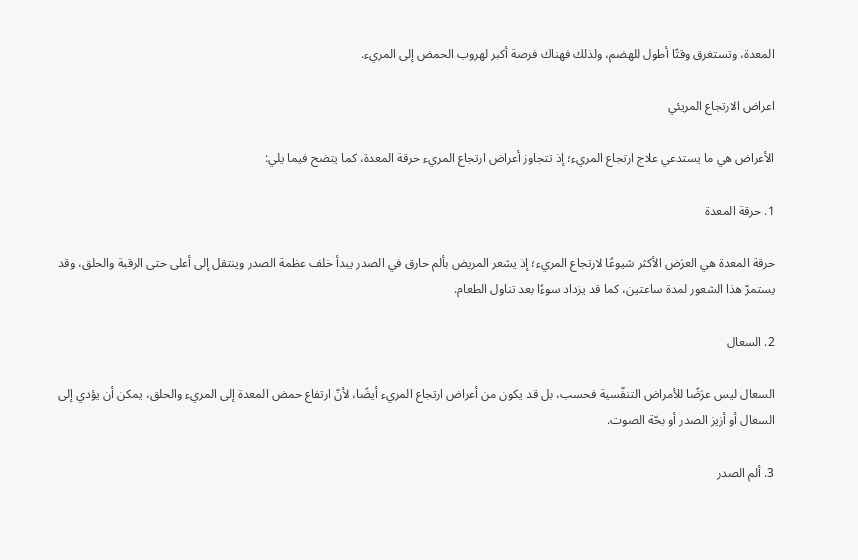المعدة، وتستغرق وقتًا أطول للهضم، ولذلك فهناك فرصة أكبر لهروب الحمض إلى المريء.

اعراض الارتجاع المريئي

الأعراض هي ما يستدعي علاج ارتجاع المريء؛ إذ تتجاوز أعراض ارتجاع المريء حرقة المعدة، كما يتضح فيما يلي:

1. حرقة المعدة

حرقة المعدة هي العرَض الأكثر شيوعًا لارتجاع المريء؛ إذ يشعر المريض بألم حارق في الصدر يبدأ خلف عظمة الصدر وينتقل إلى أعلى حتى الرقبة والحلق، وقد يستمرّ هذا الشعور لمدة ساعتين، كما قد يزداد سوءًا بعد تناول الطعام.

2. السعال

السعال ليس عرَضًا للأمراض التنفّسية فحسب، بل قد يكون من أعراض ارتجاع المريء أيضًا، لأنّ ارتفاع حمض المعدة إلى المريء والحلق، يمكن أن يؤدي إلى السعال أو أزيز الصدر أو بحّة الصوت.

3. ألم الصدر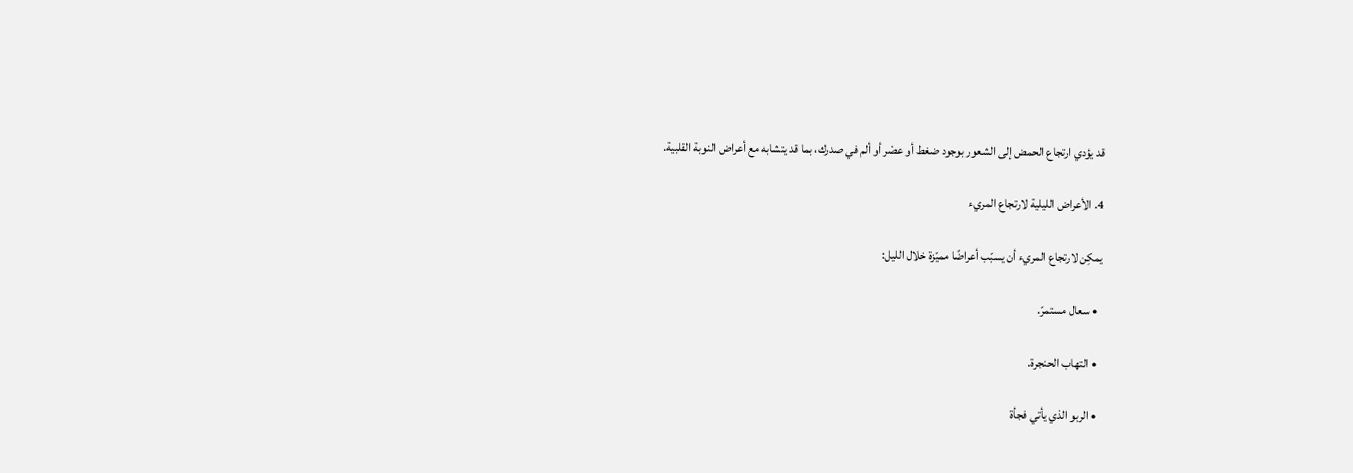قد يؤدي ارتجاع الحمض إلى الشعور بوجود ضغط أو عصْر أو ألم في صدرك، بما قد يتشابه مع أعراض النوبة القلبية.

4. الأعراض الليلية لارتجاع المريء

يمكِن لارتجاع المريء أن يسبّب أعراضًا مميّزة خلال الليل:

  • سعال مستمرّ.

  • التهاب الحنجرة.

  • الربو الذي يأتي فجأة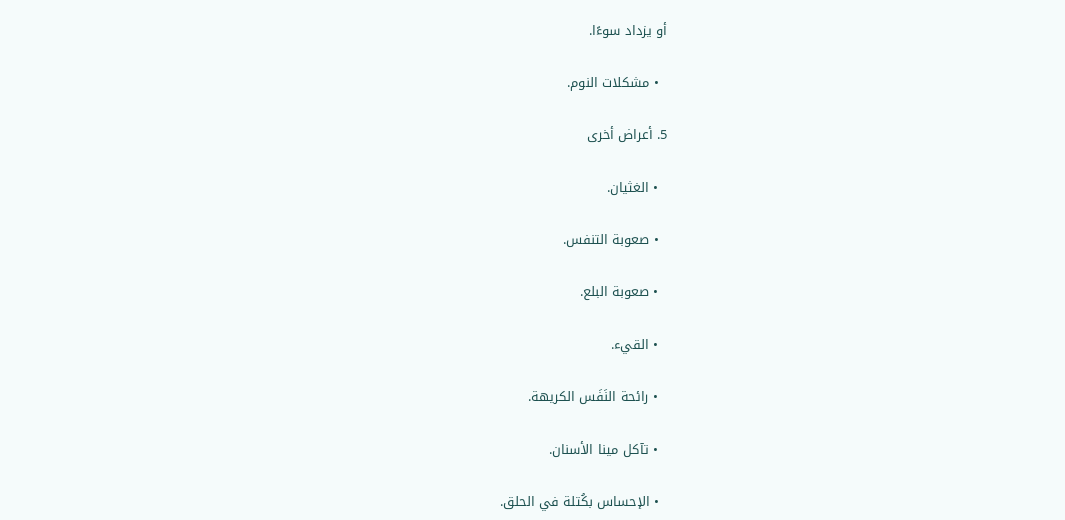أو يزداد سوءًا.

  • مشكلات النوم.

5. أعراض أخرى

  • الغثيان.

  • صعوبة التنفس.

  • صعوبة البلع.

  • القيء.

  • رائحة النَفَس الكريهة.

  • تآكل مينا الأسنان.

  • الإحساس بكُتلة في الحلق.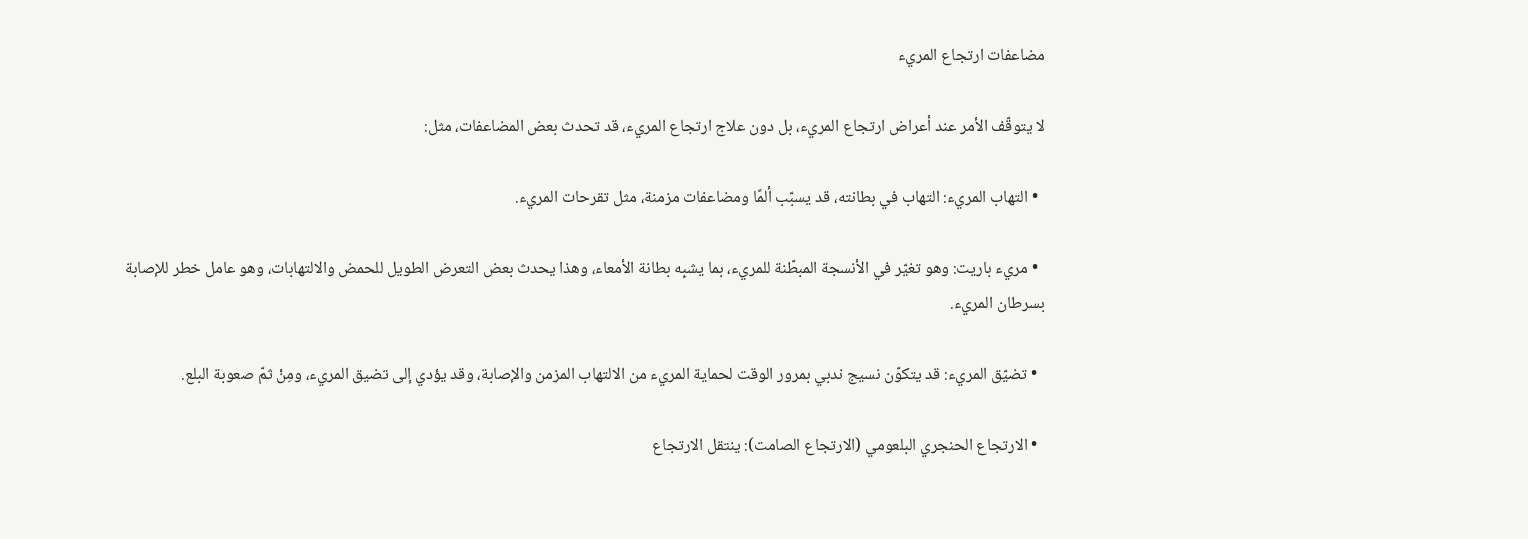مضاعفات ارتجاع المريء

لا يتوقّف الأمر عند أعراض ارتجاع المريء، بل دون علاج ارتجاع المريء، قد تحدث بعض المضاعفات، مثل:

  • التهاب المريء: التهاب في بطانته، قد يسبّب ألمًا ومضاعفات مزمنة، مثل تقرحات المريء.

  • مريء باريت: وهو تغيّر في الأنسجة المبطّنة للمريء، بما يشبِه بطانة الأمعاء، وهذا يحدث بعض التعرض الطويل للحمض والالتهابات، وهو عامل خطر للإصابة بسرطان المريء.

  • تضيّق المريء: قد يتكوّن نسيج ندبي بمرور الوقت لحماية المريء من الالتهاب المزمن والإصابة، وقد يؤدي إلى تضيق المريء، ومِنْ ثمّ صعوبة البلع.

  • الارتجاع الحنجري البلعومي (الارتجاع الصامت): ينتقل الارتجاع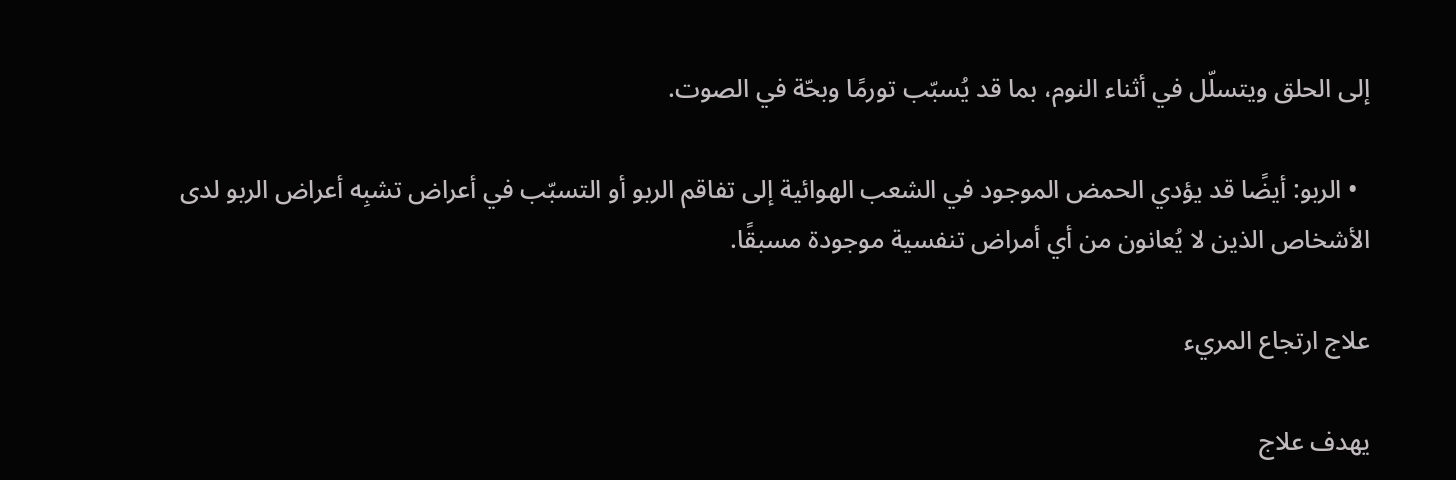إلى الحلق ويتسلّل في أثناء النوم، بما قد يُسبّب تورمًا وبحّة في الصوت.

  • الربو: أيضًا قد يؤدي الحمض الموجود في الشعب الهوائية إلى تفاقم الربو أو التسبّب في أعراض تشبِه أعراض الربو لدى الأشخاص الذين لا يُعانون من أي أمراض تنفسية موجودة مسبقًا.

علاج ارتجاع المريء

يهدف علاج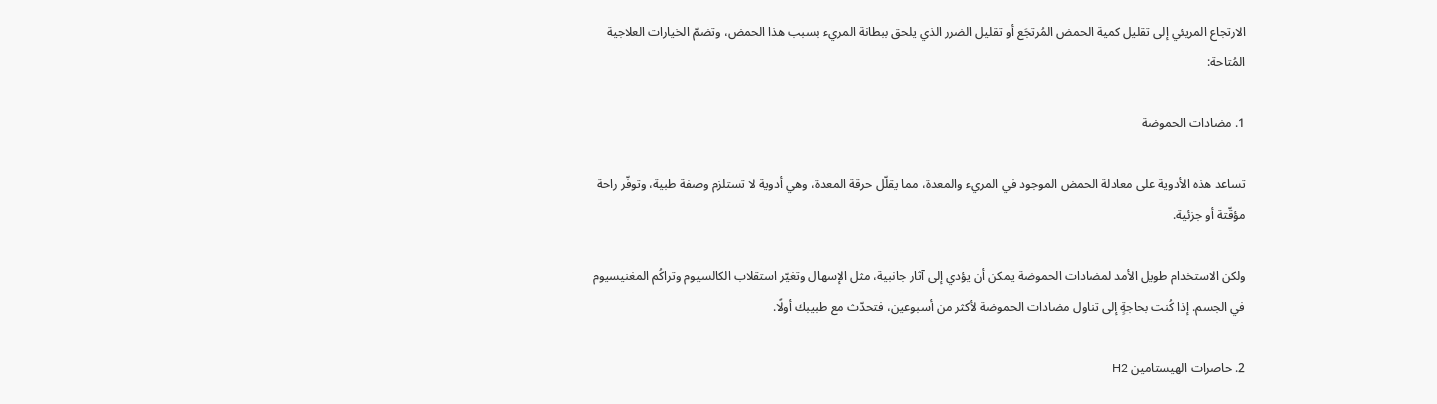الارتجاع المريئي إلى تقليل كمية الحمض المُرتجَع أو تقليل الضرر الذي يلحق ببطانة المريء بسبب هذا الحمض، وتضمّ الخيارات العلاجية المُتاحة:

1. مضادات الحموضة

تساعد هذه الأدوية على معادلة الحمض الموجود في المريء والمعدة، مما يقلّل حرقة المعدة، وهي أدوية لا تستلزم وصفة طبية، وتوفّر راحة مؤقّتة أو جزئية.

ولكن الاستخدام طويل الأمد لمضادات الحموضة يمكن أن يؤدي إلى آثار جانبية، مثل الإسهال وتغيّر استقلاب الكالسيوم وتراكُم المغنيسيوم في الجسم. إذا كُنت بحاجةٍ إلى تناول مضادات الحموضة لأكثر من أسبوعين، فتحدّث مع طبيبك أولًا.

2. حاصرات الهيستامين H2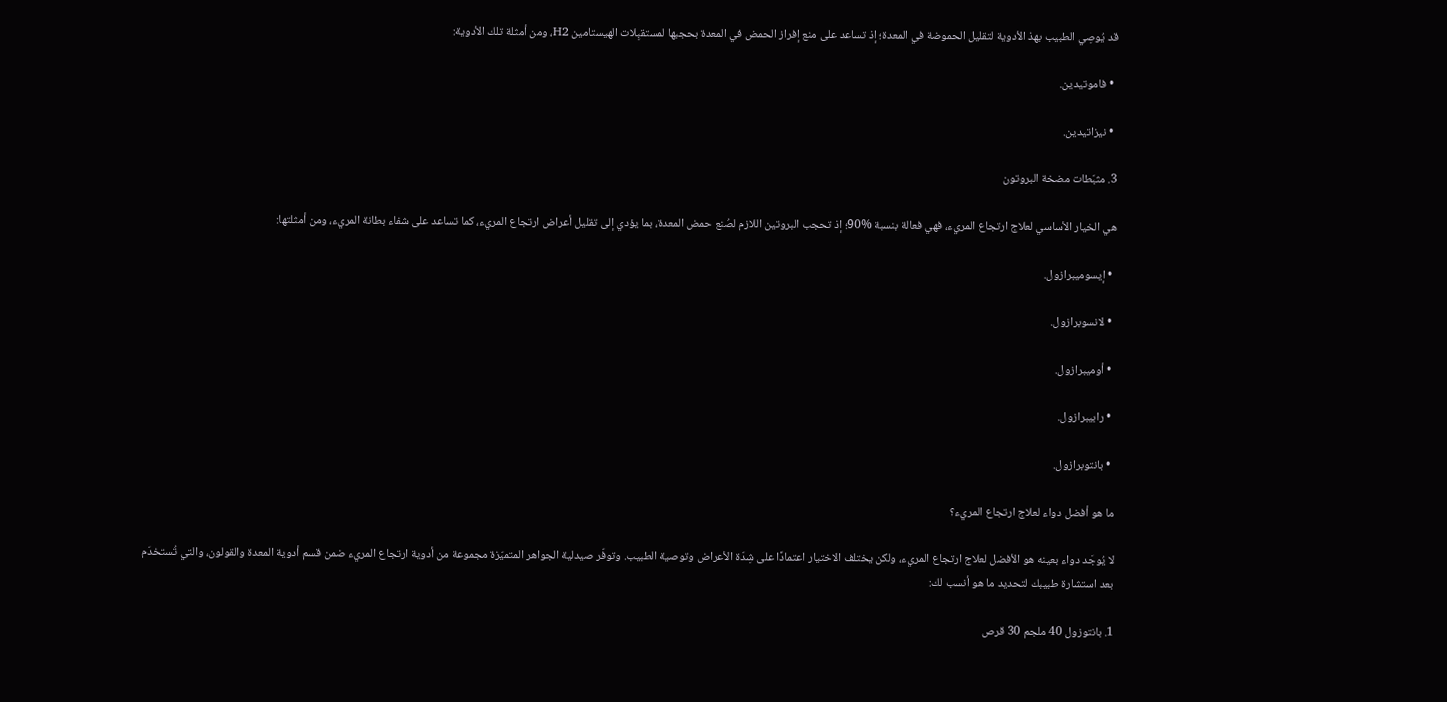قد يُوصِي الطبيب بهذ الأدوية لتقليل الحموضة في المعدة؛ إذ تساعد على منع إفراز الحمض في المعدة بحجبها لمستقبِلات الهيستامين H2، ومن أمثلة تلك الأدوية:

  • فاموتيدين.

  • نيزاتيدين.

3. مثبّطات مضخة البروتون

هي الخيار الأساسي لعلاج ارتجاع المريء، فهي فعالة بنسبة %90؛ إذ تحجب البروتين اللازم لصُنع حمض المعدة، بما يؤدي إلى تقليل أعراض ارتجاع المريء، كما تساعد على شفاء بطانة المريء، ومن أمثلتها:

  • إيسوميبرازول.

  • لانسوبرازول.

  • أوميبرازول.

  • رابيبرازول.

  • بانتوبرازول.

ما هو أفضل دواء لعلاج ارتجاع المريء؟

لا يُوجَد دواء بعينه هو الأفضل لعلاج ارتجاع المريء، ولكن يختلف الاختيار اعتمادًا على شِدّة الأعراض وتوصية الطبيب. وتوفّر صيدلية الجواهر المتميّزة مجموعة من أدوية ارتجاع المريء ضمن قسم أدوية المعدة والقولون، والتي تُستخدَم بعد استشارة طبيبك لتحديد ما هو أنسب لك:

1. بانتوزول 40 ملجم 30 قرص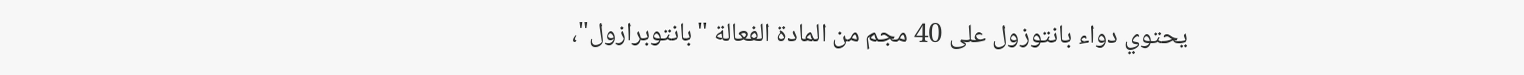يحتوي دواء بانتوزول على 40 مجم من المادة الفعالة "بانتوبرازول"،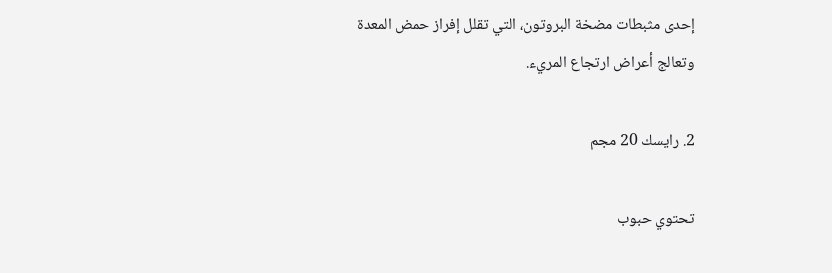إحدى مثبطات مضخة البروتون، التي تقلل إفراز حمض المعدة وتعالج أعراض ارتجاع المريء.

2. رايسك 20 مجم

تحتوي حبوب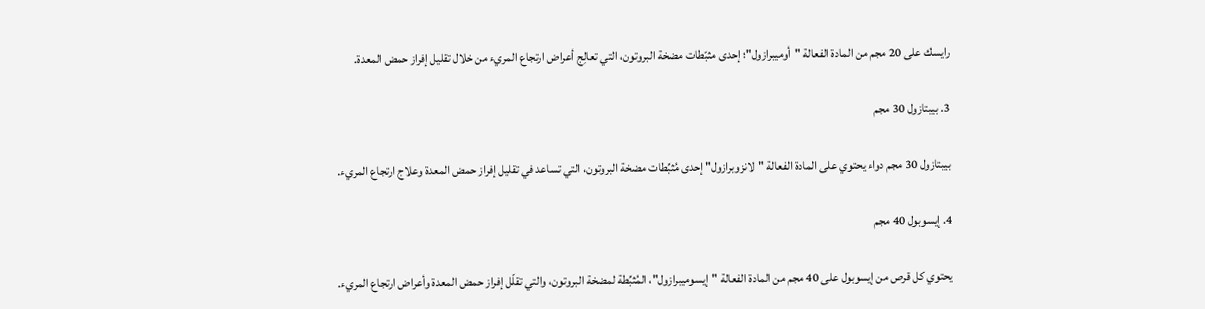رايسك على 20 مجم من المادة الفعالة "أوميبرازول"؛ إحدى مثبّطات مضخة البروتون، التي تعالِج أعراض ارتجاع المريء من خلال تقليل إفراز حمض المعدة.

3. بيبتازول 30 مجم

بيبتازول 30 مجم دواء يحتوي على المادة الفعالة "لانزوبرازول" إحدى مُثبِّطات مضخة البروتون، التي تساعد في تقليل إفراز حمض المعدة وعلاج ارتجاع المريء.

4. إيسوبول 40 مجم

يحتوي كل قرص من إيسوبول على 40 مجم من المادة الفعالة "إيسوميبرازول"، المُثبِّطة لمضخة البروتون، والتي تقلّل إفراز حمض المعدة وأعراض ارتجاع المريء.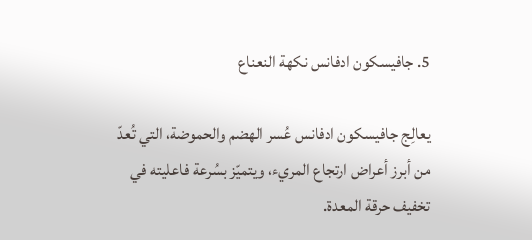5. جافيسكون ادفانس نكهة النعناع

يعالِج جافيسكون ادفانس عُسر الهضم والحموضة، التي تُعدّ من أبرز أعراض ارتجاع المريء، ويتميّز بسُرعة فاعليته في تخفيف حرقة المعدة.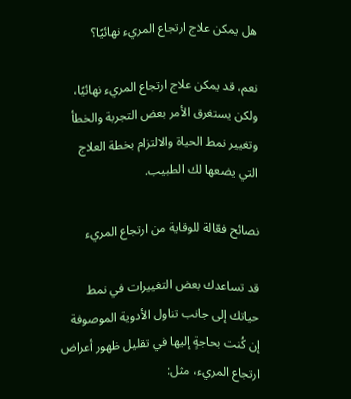هل يمكن علاج ارتجاع المريء نهائيًا؟

نعم، قد يمكن علاج ارتجاع المريء نهائيًا، ولكن يستغرق الأمر بعض التجربة والخطأ وتغيير نمط الحياة والالتزام بخطة العلاج التي يضعها لك الطبيب.

نصائح فعّالة للوقاية من ارتجاع المريء

قد تساعدك بعض التغييرات في نمط حياتك إلى جانب تناول الأدوية الموصوفة إن كُنت بحاجةٍ إليها في تقليل ظهور أعراض ارتجاع المريء، مثل: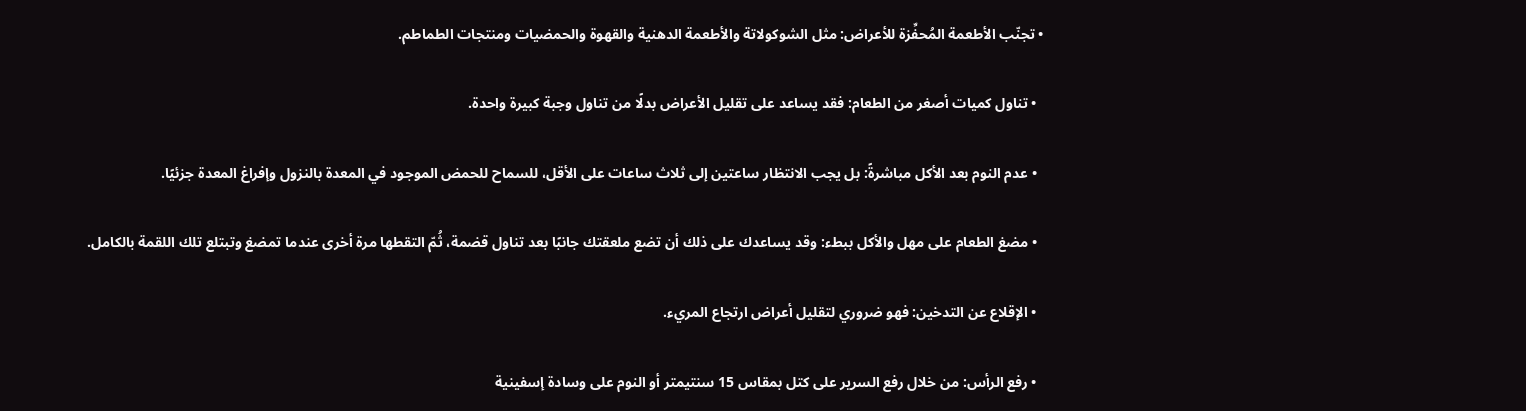• تجنّب الأطعمة المُحفِّزة للأعراض: مثل الشوكولاتة والأطعمة الدهنية والقهوة والحمضيات ومنتجات الطماطم.

  • تناول كميات أصغر من الطعام: فقد يساعد على تقليل الأعراض بدلًا من تناول وجبة كبيرة واحدة.

  • عدم النوم بعد الأكل مباشرةً: بل يجب الانتظار ساعتين إلى ثلاث ساعات على الأقل، للسماح للحمض الموجود في المعدة بالنزول وإفراغ المعدة جزئيًا.

  • مضغ الطعام على مهل والأكل ببطء: وقد يساعدك على ذلك أن تضع ملعقتك جانبًا بعد تناول قضمة، ثُمّ التقطها مرة أخرى عندما تمضغ وتبتلع تلك اللقمة بالكامل.

  • الإقلاع عن التدخين: فهو ضروري لتقليل أعراض ارتجاع المريء.

  • رفع الرأس: من خلال رفع السرير على كتل بمقاس 15 سنتيمتر أو النوم على وسادة إسفينية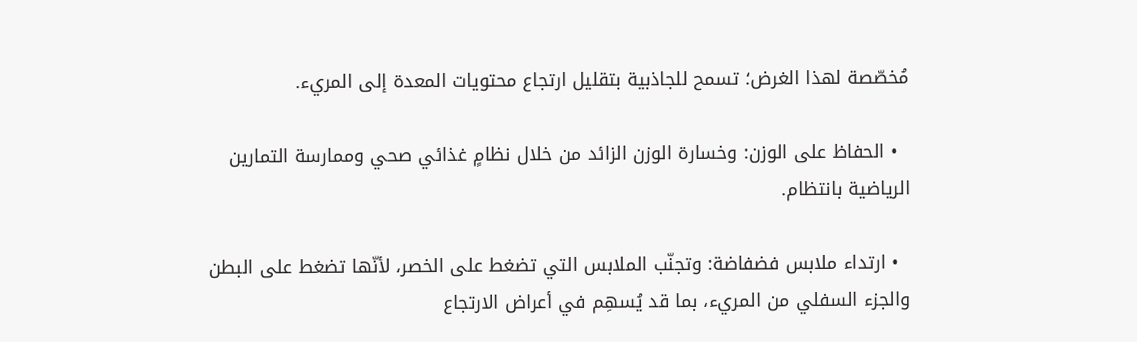مُخصّصة لهذا الغرض؛ تسمح للجاذبية بتقليل ارتجاع محتويات المعدة إلى المريء.

  • الحفاظ على الوزن: وخسارة الوزن الزائد من خلال نظامٍ غذائي صحي وممارسة التمارين الرياضية بانتظام.

  • ارتداء ملابس فضفاضة: وتجنّب الملابس التي تضغط على الخصر، لأنّها تضغط على البطن والجزء السفلي من المريء، بما قد يُسهِم في أعراض الارتجاع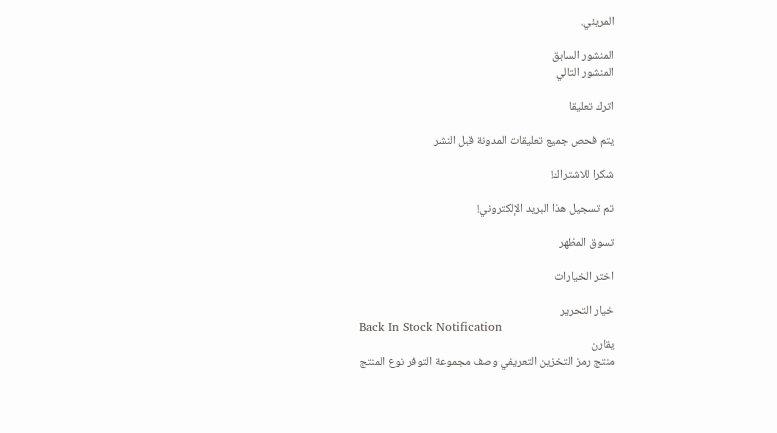المريئي.

المنشور السابق
المنشور التالي

اترك تعليقا

يتم فحص جميع تعليقات المدونة قبل النشر

شكرا للاشتراك!

تم تسجيل هذا البريد الإلكتروني!

تسوق المظهر

اختر الخيارات

خيار التحرير
Back In Stock Notification
يقارن
منتج رمز التخزين التعريفي وصف مجموعة التوفر نوع المنتج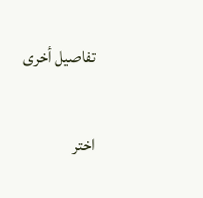تفاصيل أخرى

اختر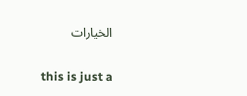الخيارات

this is just a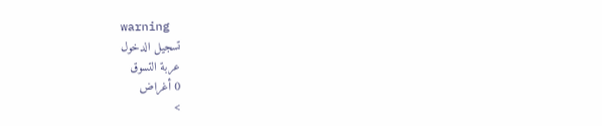warning
تسجيل الدخول
عربة التسوق
0 أغراض
>